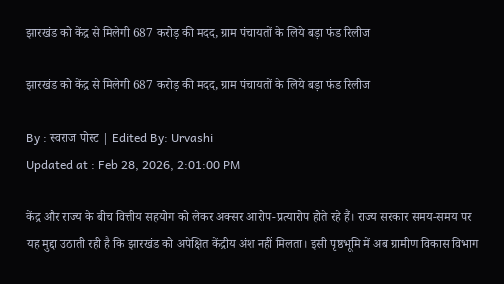झारखंड को केंद्र से मिलेगी 687 करोड़ की मदद, ग्राम पंचायतों के लिये बड़ा फंड रिलीज

झारखंड को केंद्र से मिलेगी 687 करोड़ की मदद, ग्राम पंचायतों के लिये बड़ा फंड रिलीज

By : स्वराज पोस्ट | Edited By: Urvashi
Updated at : Feb 28, 2026, 2:01:00 PM

केंद्र और राज्य के बीच वित्तीय सहयोग को लेकर अक्सर आरोप-प्रत्यारोप होते रहे हैं। राज्य सरकार समय-समय पर यह मुद्दा उठाती रही है कि झारखंड को अपेक्षित केंद्रीय अंश नहीं मिलता। इसी पृष्ठभूमि में अब ग्रामीण विकास विभाग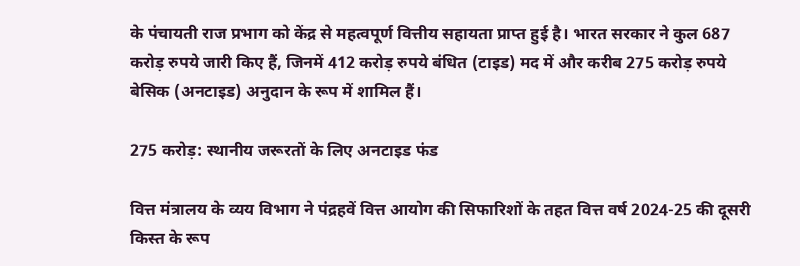के पंचायती राज प्रभाग को केंद्र से महत्वपूर्ण वित्तीय सहायता प्राप्त हुई है। भारत सरकार ने कुल 687 करोड़ रुपये जारी किए हैं, जिनमें 412 करोड़ रुपये बंधित (टाइड) मद में और करीब 275 करोड़ रुपये बेसिक (अनटाइड) अनुदान के रूप में शामिल हैं।

275 करोड़: स्थानीय जरूरतों के लिए अनटाइड फंड

वित्त मंत्रालय के व्यय विभाग ने पंद्रहवें वित्त आयोग की सिफारिशों के तहत वित्त वर्ष 2024-25 की दूसरी किस्त के रूप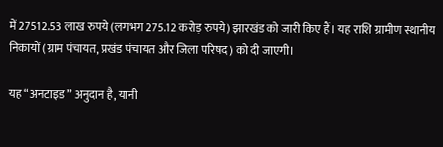में 27512.53 लाख रुपये (लगभग 275.12 करोड़ रुपये) झारखंड को जारी किए हैं। यह राशि ग्रामीण स्थानीय निकायों (ग्राम पंचायत, प्रखंड पंचायत और जिला परिषद) को दी जाएगी।

यह “अनटाइड” अनुदान है, यानी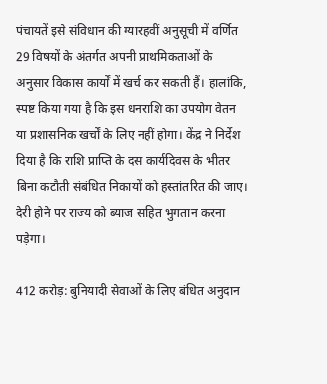पंचायतें इसे संविधान की ग्यारहवीं अनुसूची में वर्णित 29 विषयों के अंतर्गत अपनी प्राथमिकताओं के अनुसार विकास कार्यों में खर्च कर सकती हैं। हालांकि, स्पष्ट किया गया है कि इस धनराशि का उपयोग वेतन या प्रशासनिक खर्चों के लिए नहीं होगा। केंद्र ने निर्देश दिया है कि राशि प्राप्ति के दस कार्यदिवस के भीतर बिना कटौती संबंधित निकायों को हस्तांतरित की जाए। देरी होने पर राज्य को ब्याज सहित भुगतान करना पड़ेगा।

412 करोड़: बुनियादी सेवाओं के लिए बंधित अनुदान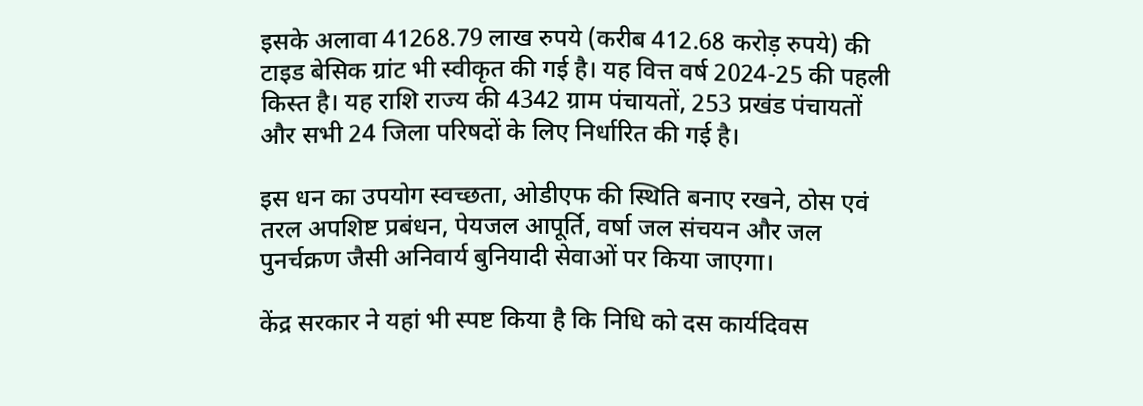इसके अलावा 41268.79 लाख रुपये (करीब 412.68 करोड़ रुपये) की टाइड बेसिक ग्रांट भी स्वीकृत की गई है। यह वित्त वर्ष 2024-25 की पहली किस्त है। यह राशि राज्य की 4342 ग्राम पंचायतों, 253 प्रखंड पंचायतों और सभी 24 जिला परिषदों के लिए निर्धारित की गई है।

इस धन का उपयोग स्वच्छता, ओडीएफ की स्थिति बनाए रखने, ठोस एवं तरल अपशिष्ट प्रबंधन, पेयजल आपूर्ति, वर्षा जल संचयन और जल पुनर्चक्रण जैसी अनिवार्य बुनियादी सेवाओं पर किया जाएगा।

केंद्र सरकार ने यहां भी स्पष्ट किया है कि निधि को दस कार्यदिवस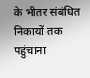के भीतर संबंधित निकायों तक पहुंचाना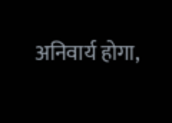अनिवार्य होगा,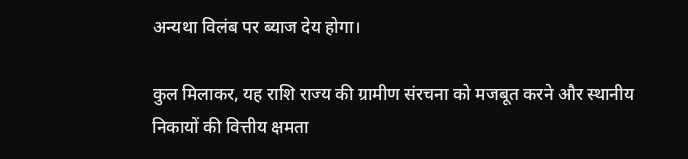अन्यथा विलंब पर ब्याज देय होगा।

कुल मिलाकर, यह राशि राज्य की ग्रामीण संरचना को मजबूत करने और स्थानीय निकायों की वित्तीय क्षमता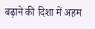बढ़ाने की दिशा में अहम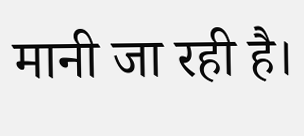मानी जा रही है।